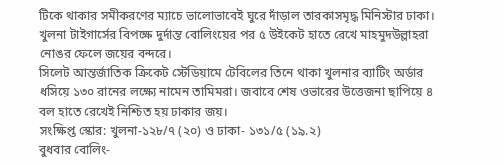টিকে থাকার সমীকরণের ম্যাচে ভালোভাবেই ঘুরে দাঁড়াল তারকাসমৃদ্ধ মিনিস্টার ঢাকা। খুলনা টাইগার্সের বিপক্ষে দুর্দান্ত বোলিংয়ের পর ৫ উইকেট হাতে রেখে মাহমুদউল্লাহরা নোঙর ফেলে জয়ের বন্দরে।
সিলেট আন্তর্জাতিক ক্রিকেট স্টেডিয়ামে টেবিলের তিনে থাকা খুলনার ব্যাটিং অর্ডার ধসিয়ে ১৩০ রানের লক্ষ্যে নামেন তামিমরা। জবাবে শেষ ওভারের উত্তেজনা ছাপিয়ে ৪ বল হাতে রেখেই নিশ্চিত হয় ঢাকার জয়।
সংক্ষিপ্ত স্কোর: খুলনা-১২৮/৭ (২০) ও ঢাকা- ১৩১/৫ (১৯.২)
বুধবার বোলিং-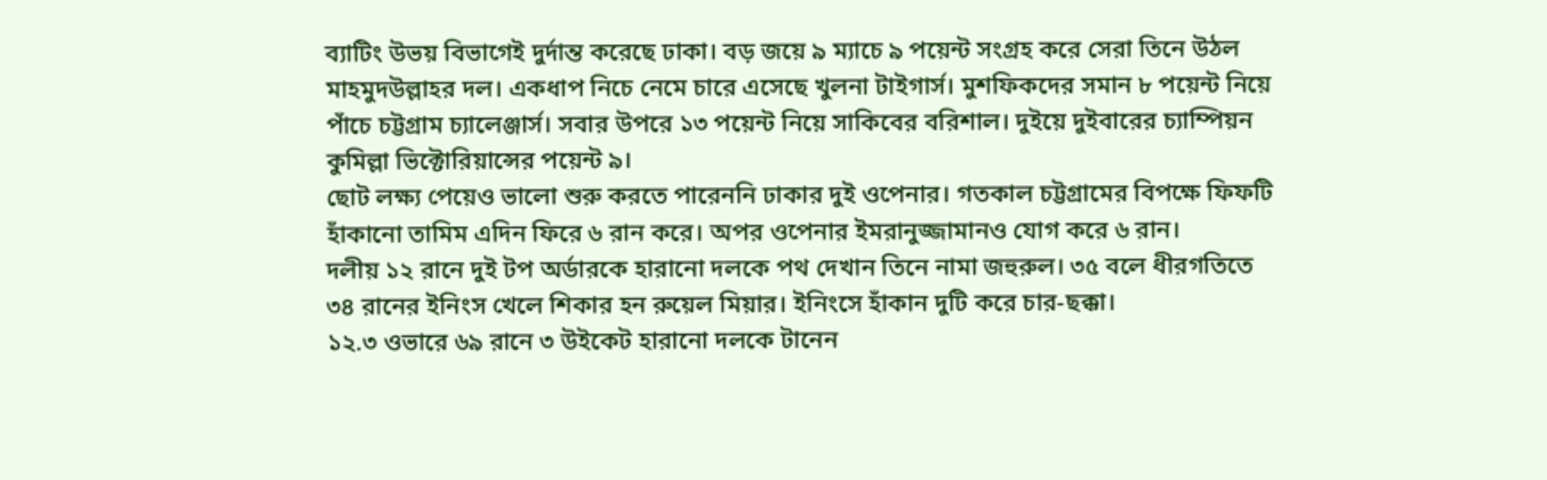ব্যাটিং উভয় বিভাগেই দুর্দান্ত করেছে ঢাকা। বড় জয়ে ৯ ম্যাচে ৯ পয়েন্ট সংগ্রহ করে সেরা তিনে উঠল মাহমুদউল্লাহর দল। একধাপ নিচে নেমে চারে এসেছে খুলনা টাইগার্স। মুশফিকদের সমান ৮ পয়েন্ট নিয়ে পাঁচে চট্টগ্রাম চ্যালেঞ্জার্স। সবার উপরে ১৩ পয়েন্ট নিয়ে সাকিবের বরিশাল। দুইয়ে দুইবারের চ্যাম্পিয়ন কুমিল্লা ভিক্টোরিয়ান্সের পয়েন্ট ৯।
ছোট লক্ষ্য পেয়েও ভালো শুরু করতে পারেননি ঢাকার দুই ওপেনার। গতকাল চট্টগ্রামের বিপক্ষে ফিফটি হাঁকানো তামিম এদিন ফিরে ৬ রান করে। অপর ওপেনার ইমরানুজ্জামানও যোগ করে ৬ রান।
দলীয় ১২ রানে দুই টপ অর্ডারকে হারানো দলকে পথ দেখান তিনে নামা জহুরুল। ৩৫ বলে ধীরগতিতে ৩৪ রানের ইনিংস খেলে শিকার হন রুয়েল মিয়ার। ইনিংসে হাঁকান দুটি করে চার-ছক্কা।
১২.৩ ওভারে ৬৯ রানে ৩ উইকেট হারানো দলকে টানেন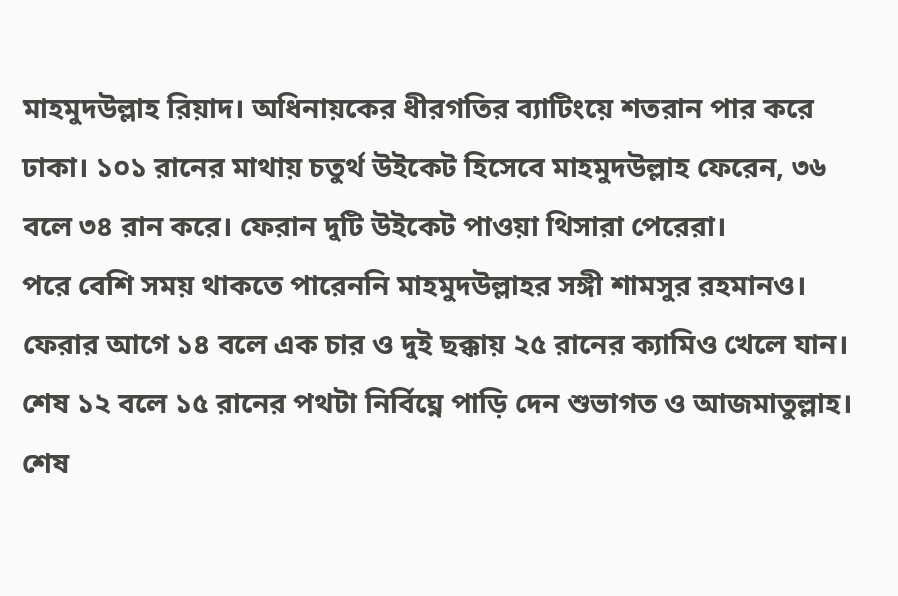মাহমুদউল্লাহ রিয়াদ। অধিনায়কের ধীরগতির ব্যাটিংয়ে শতরান পার করে ঢাকা। ১০১ রানের মাথায় চতুর্থ উইকেট হিসেবে মাহমুদউল্লাহ ফেরেন, ৩৬ বলে ৩৪ রান করে। ফেরান দুটি উইকেট পাওয়া থিসারা পেরেরা।
পরে বেশি সময় থাকতে পারেননি মাহমুদউল্লাহর সঙ্গী শামসুর রহমানও। ফেরার আগে ১৪ বলে এক চার ও দুই ছক্কায় ২৫ রানের ক্যামিও খেলে যান। শেষ ১২ বলে ১৫ রানের পথটা নির্বিঘ্নে পাড়ি দেন শুভাগত ও আজমাতুল্লাহ।
শেষ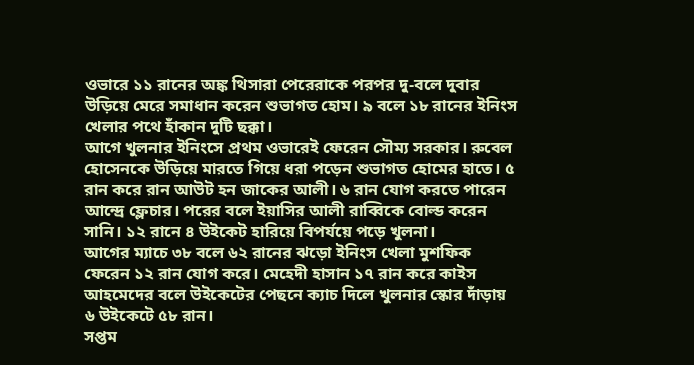ওভারে ১১ রানের অঙ্ক থিসারা পেরেরাকে পরপর দু-বলে দুবার উড়িয়ে মেরে সমাধান করেন শুভাগত হোম। ৯ বলে ১৮ রানের ইনিংস খেলার পথে হাঁকান দুটি ছক্কা।
আগে খুলনার ইনিংসে প্রথম ওভারেই ফেরেন সৌম্য সরকার। রুবেল হোসেনকে উড়িয়ে মারতে গিয়ে ধরা পড়েন শুভাগত হোমের হাতে। ৫ রান করে রান আউট হন জাকের আলী। ৬ রান যোগ করতে পারেন আন্দ্রে ফ্লেচার। পরের বলে ইয়াসির আলী রাব্বিকে বোল্ড করেন সানি। ১২ রানে ৪ উইকেট হারিয়ে বিপর্যয়ে পড়ে খুলনা।
আগের ম্যাচে ৩৮ বলে ৬২ রানের ঝড়ো ইনিংস খেলা মুশফিক ফেরেন ১২ রান যোগ করে। মেহেদী হাসান ১৭ রান করে কাইস আহমেদের বলে উইকেটের পেছনে ক্যাচ দিলে খুলনার স্কোর দাঁড়ায় ৬ উইকেটে ৫৮ রান।
সপ্তম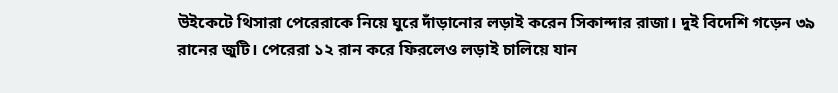উইকেটে থিসারা পেরেরাকে নিয়ে ঘুরে দাঁড়ানোর লড়াই করেন সিকান্দার রাজা। দুই বিদেশি গড়েন ৩৯ রানের জুটি। পেরেরা ১২ রান করে ফিরলেও লড়াই চালিয়ে যান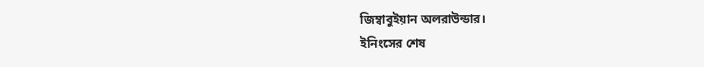জিম্বাবুইয়ান অলরাউন্ডার।
ইনিংসের শেষ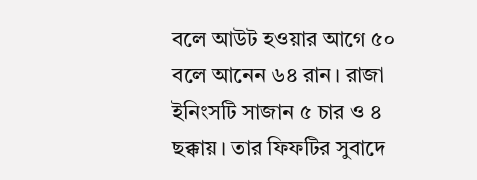বলে আউট হওয়ার আগে ৫০ বলে আনেন ৬৪ রান। রাজা ইনিংসটি সাজান ৫ চার ও ৪ ছক্কায়। তার ফিফটির সুবাদে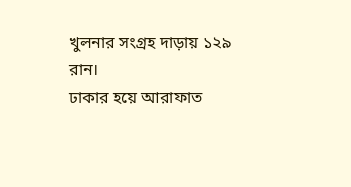খুলনার সংগ্রহ দাড়ায় ১২৯ রান।
ঢাকার হয়ে আরাফাত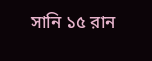সানি ১৫ রান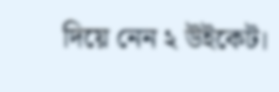দিয়ে নেন ২ উইকেট।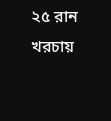২৫ রান খরচায়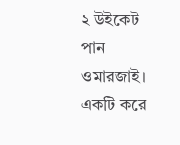২ উইকেট পান ওমারজাই। একটি করে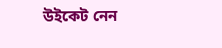উইকেট নেন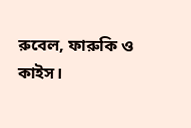রুবেল, ফারুকি ও কাইস।